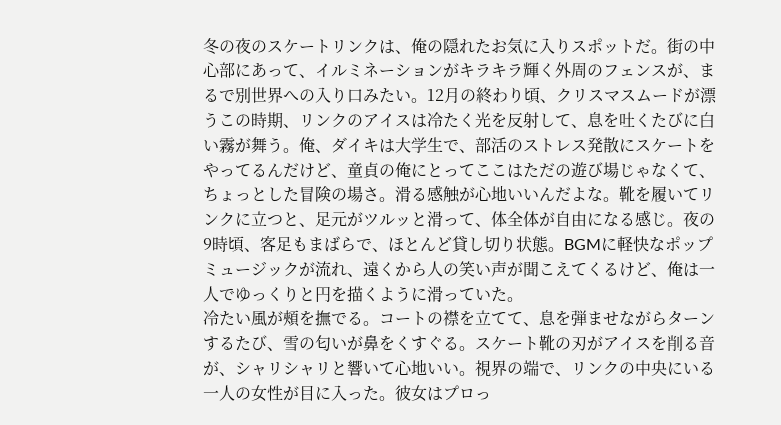冬の夜のスケートリンクは、俺の隠れたお気に入りスポットだ。街の中心部にあって、イルミネーションがキラキラ輝く外周のフェンスが、まるで別世界への入り口みたい。12月の終わり頃、クリスマスムードが漂うこの時期、リンクのアイスは冷たく光を反射して、息を吐くたびに白い霧が舞う。俺、ダイキは大学生で、部活のストレス発散にスケートをやってるんだけど、童貞の俺にとってここはただの遊び場じゃなくて、ちょっとした冒険の場さ。滑る感触が心地いいんだよな。靴を履いてリンクに立つと、足元がツルッと滑って、体全体が自由になる感じ。夜の9時頃、客足もまばらで、ほとんど貸し切り状態。BGMに軽快なポップミュージックが流れ、遠くから人の笑い声が聞こえてくるけど、俺は一人でゆっくりと円を描くように滑っていた。
冷たい風が頰を撫でる。コートの襟を立てて、息を弾ませながらターンするたび、雪の匂いが鼻をくすぐる。スケート靴の刃がアイスを削る音が、シャリシャリと響いて心地いい。視界の端で、リンクの中央にいる一人の女性が目に入った。彼女はプロっ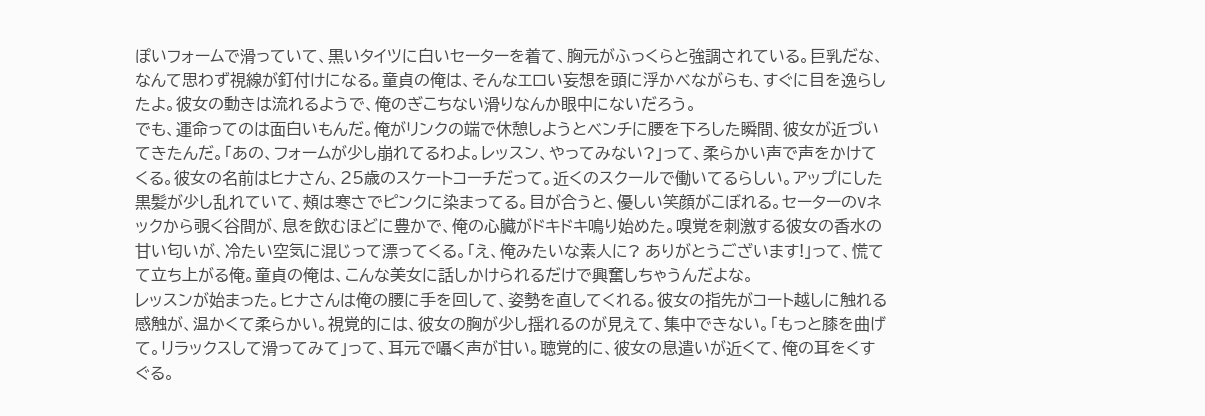ぽいフォームで滑っていて、黒いタイツに白いセーターを着て、胸元がふっくらと強調されている。巨乳だな、なんて思わず視線が釘付けになる。童貞の俺は、そんなエロい妄想を頭に浮かべながらも、すぐに目を逸らしたよ。彼女の動きは流れるようで、俺のぎこちない滑りなんか眼中にないだろう。
でも、運命ってのは面白いもんだ。俺がリンクの端で休憩しようとベンチに腰を下ろした瞬間、彼女が近づいてきたんだ。「あの、フォームが少し崩れてるわよ。レッスン、やってみない?」って、柔らかい声で声をかけてくる。彼女の名前はヒナさん、25歳のスケートコーチだって。近くのスクールで働いてるらしい。アップにした黒髪が少し乱れていて、頰は寒さでピンクに染まってる。目が合うと、優しい笑顔がこぼれる。セーターのVネックから覗く谷間が、息を飲むほどに豊かで、俺の心臓がドキドキ鳴り始めた。嗅覚を刺激する彼女の香水の甘い匂いが、冷たい空気に混じって漂ってくる。「え、俺みたいな素人に? ありがとうございます!」って、慌てて立ち上がる俺。童貞の俺は、こんな美女に話しかけられるだけで興奮しちゃうんだよな。
レッスンが始まった。ヒナさんは俺の腰に手を回して、姿勢を直してくれる。彼女の指先がコート越しに触れる感触が、温かくて柔らかい。視覚的には、彼女の胸が少し揺れるのが見えて、集中できない。「もっと膝を曲げて。リラックスして滑ってみて」って、耳元で囁く声が甘い。聴覚的に、彼女の息遣いが近くて、俺の耳をくすぐる。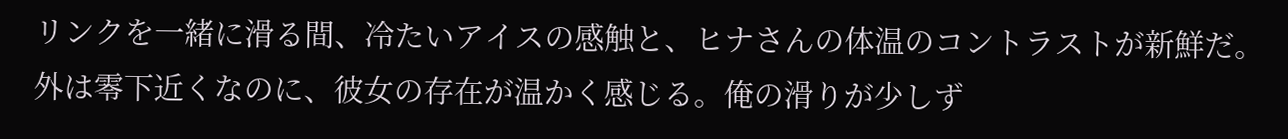リンクを一緒に滑る間、冷たいアイスの感触と、ヒナさんの体温のコントラストが新鮮だ。外は零下近くなのに、彼女の存在が温かく感じる。俺の滑りが少しず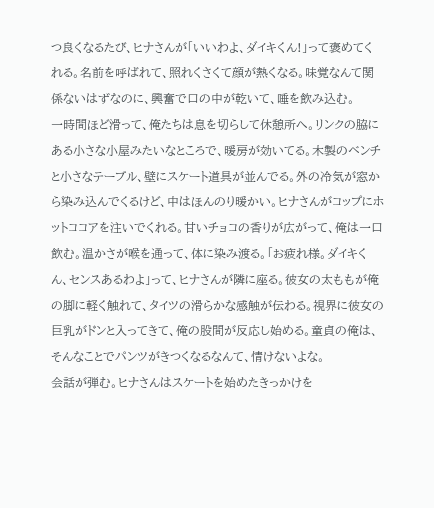つ良くなるたび、ヒナさんが「いいわよ、ダイキくん!」って褒めてくれる。名前を呼ばれて、照れくさくて顔が熱くなる。味覚なんて関係ないはずなのに、興奮で口の中が乾いて、唾を飲み込む。
一時間ほど滑って、俺たちは息を切らして休憩所へ。リンクの脇にある小さな小屋みたいなところで、暖房が効いてる。木製のベンチと小さなテーブル、壁にスケート道具が並んでる。外の冷気が窓から染み込んでくるけど、中はほんのり暖かい。ヒナさんがコップにホットココアを注いでくれる。甘いチョコの香りが広がって、俺は一口飲む。温かさが喉を通って、体に染み渡る。「お疲れ様。ダイキくん、センスあるわよ」って、ヒナさんが隣に座る。彼女の太ももが俺の脚に軽く触れて、タイツの滑らかな感触が伝わる。視界に彼女の巨乳がドンと入ってきて、俺の股間が反応し始める。童貞の俺は、そんなことでパンツがきつくなるなんて、情けないよな。
会話が弾む。ヒナさんはスケートを始めたきっかけを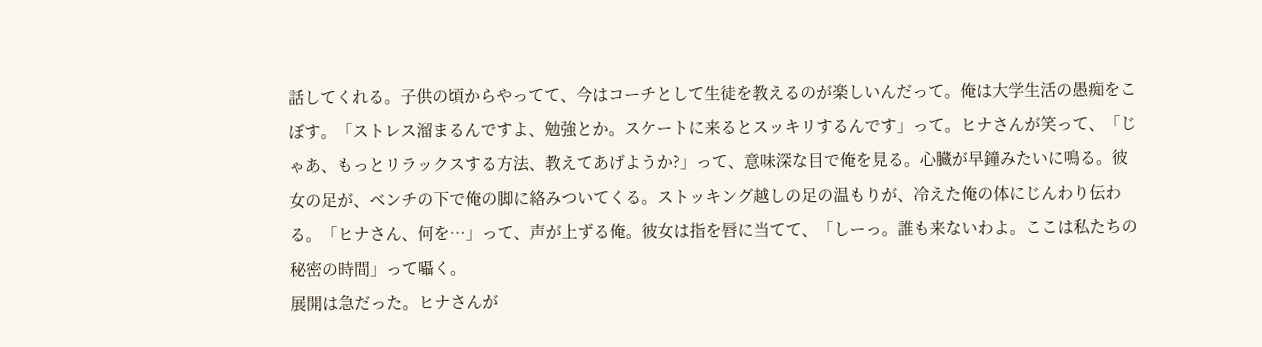話してくれる。子供の頃からやってて、今はコーチとして生徒を教えるのが楽しいんだって。俺は大学生活の愚痴をこぼす。「ストレス溜まるんですよ、勉強とか。スケートに来るとスッキリするんです」って。ヒナさんが笑って、「じゃあ、もっとリラックスする方法、教えてあげようか?」って、意味深な目で俺を見る。心臓が早鐘みたいに鳴る。彼女の足が、ベンチの下で俺の脚に絡みついてくる。ストッキング越しの足の温もりが、冷えた俺の体にじんわり伝わる。「ヒナさん、何を…」って、声が上ずる俺。彼女は指を唇に当てて、「しーっ。誰も来ないわよ。ここは私たちの秘密の時間」って囁く。
展開は急だった。ヒナさんが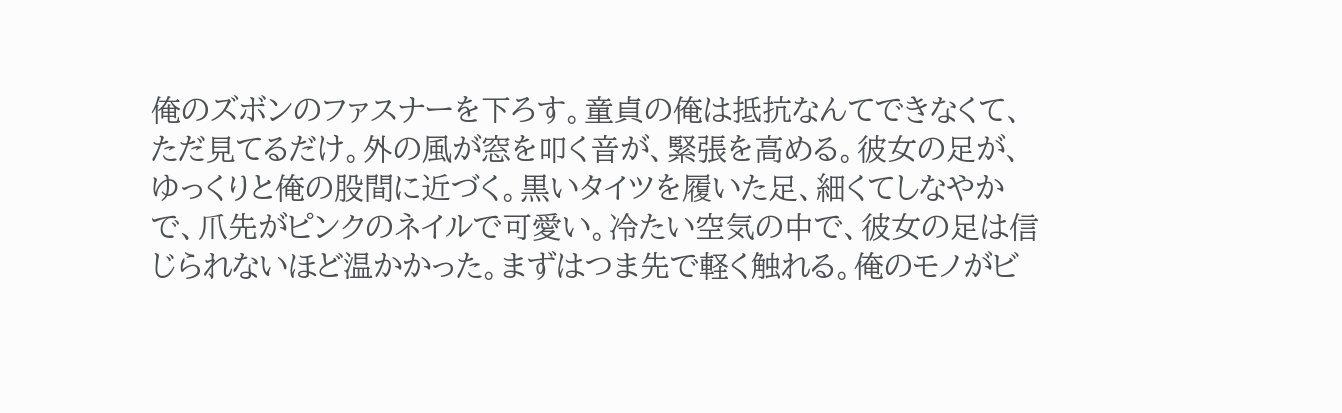俺のズボンのファスナーを下ろす。童貞の俺は抵抗なんてできなくて、ただ見てるだけ。外の風が窓を叩く音が、緊張を高める。彼女の足が、ゆっくりと俺の股間に近づく。黒いタイツを履いた足、細くてしなやかで、爪先がピンクのネイルで可愛い。冷たい空気の中で、彼女の足は信じられないほど温かかった。まずはつま先で軽く触れる。俺のモノがビ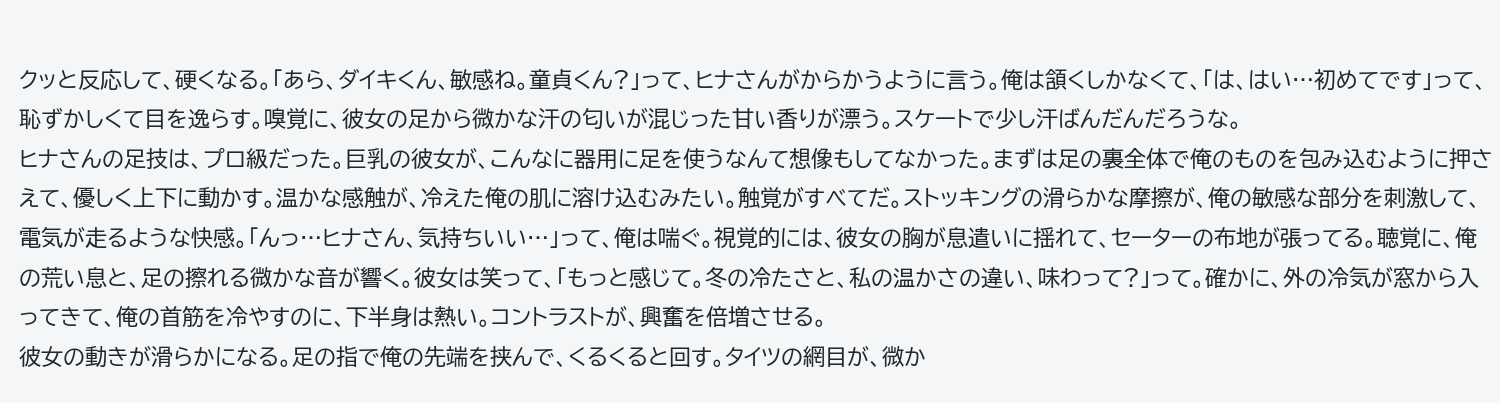クッと反応して、硬くなる。「あら、ダイキくん、敏感ね。童貞くん?」って、ヒナさんがからかうように言う。俺は頷くしかなくて、「は、はい…初めてです」って、恥ずかしくて目を逸らす。嗅覚に、彼女の足から微かな汗の匂いが混じった甘い香りが漂う。スケートで少し汗ばんだんだろうな。
ヒナさんの足技は、プロ級だった。巨乳の彼女が、こんなに器用に足を使うなんて想像もしてなかった。まずは足の裏全体で俺のものを包み込むように押さえて、優しく上下に動かす。温かな感触が、冷えた俺の肌に溶け込むみたい。触覚がすべてだ。ストッキングの滑らかな摩擦が、俺の敏感な部分を刺激して、電気が走るような快感。「んっ…ヒナさん、気持ちいい…」って、俺は喘ぐ。視覚的には、彼女の胸が息遣いに揺れて、セーターの布地が張ってる。聴覚に、俺の荒い息と、足の擦れる微かな音が響く。彼女は笑って、「もっと感じて。冬の冷たさと、私の温かさの違い、味わって?」って。確かに、外の冷気が窓から入ってきて、俺の首筋を冷やすのに、下半身は熱い。コントラストが、興奮を倍増させる。
彼女の動きが滑らかになる。足の指で俺の先端を挟んで、くるくると回す。タイツの網目が、微か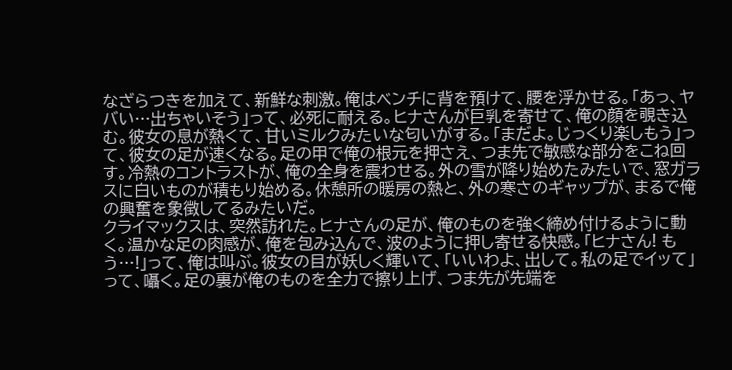なざらつきを加えて、新鮮な刺激。俺はベンチに背を預けて、腰を浮かせる。「あっ、ヤバい…出ちゃいそう」って、必死に耐える。ヒナさんが巨乳を寄せて、俺の顔を覗き込む。彼女の息が熱くて、甘いミルクみたいな匂いがする。「まだよ。じっくり楽しもう」って、彼女の足が速くなる。足の甲で俺の根元を押さえ、つま先で敏感な部分をこね回す。冷熱のコントラストが、俺の全身を震わせる。外の雪が降り始めたみたいで、窓ガラスに白いものが積もり始める。休憩所の暖房の熱と、外の寒さのギャップが、まるで俺の興奮を象徴してるみたいだ。
クライマックスは、突然訪れた。ヒナさんの足が、俺のものを強く締め付けるように動く。温かな足の肉感が、俺を包み込んで、波のように押し寄せる快感。「ヒナさん! もう…!」って、俺は叫ぶ。彼女の目が妖しく輝いて、「いいわよ、出して。私の足でイッて」って、囁く。足の裏が俺のものを全力で擦り上げ、つま先が先端を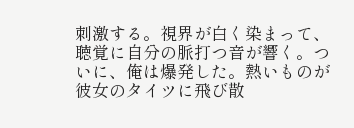刺激する。視界が白く染まって、聴覚に自分の脈打つ音が響く。ついに、俺は爆発した。熱いものが彼女のタイツに飛び散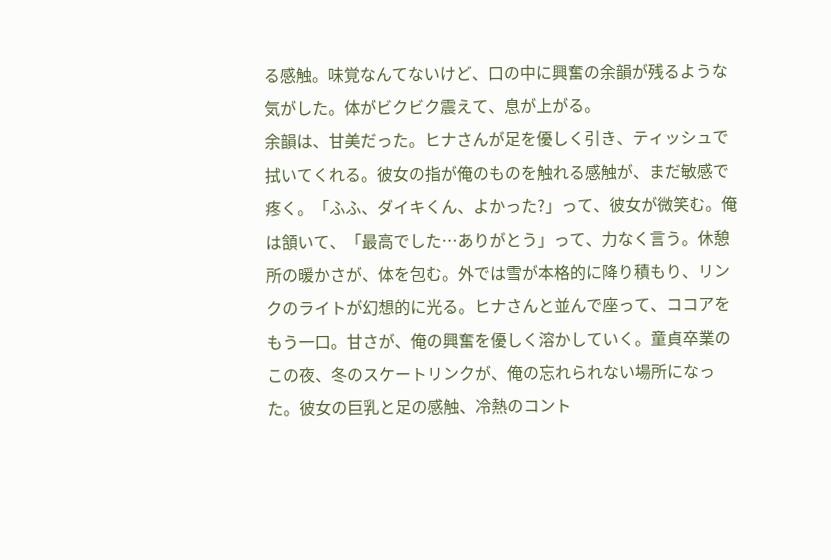る感触。味覚なんてないけど、口の中に興奮の余韻が残るような気がした。体がビクビク震えて、息が上がる。
余韻は、甘美だった。ヒナさんが足を優しく引き、ティッシュで拭いてくれる。彼女の指が俺のものを触れる感触が、まだ敏感で疼く。「ふふ、ダイキくん、よかった?」って、彼女が微笑む。俺は頷いて、「最高でした…ありがとう」って、力なく言う。休憩所の暖かさが、体を包む。外では雪が本格的に降り積もり、リンクのライトが幻想的に光る。ヒナさんと並んで座って、ココアをもう一口。甘さが、俺の興奮を優しく溶かしていく。童貞卒業のこの夜、冬のスケートリンクが、俺の忘れられない場所になった。彼女の巨乳と足の感触、冷熱のコント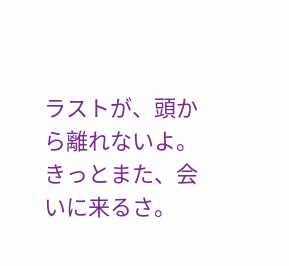ラストが、頭から離れないよ。きっとまた、会いに来るさ。